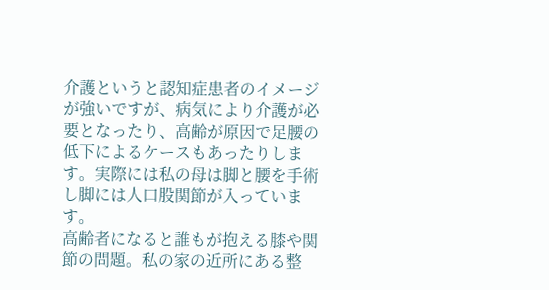介護というと認知症患者のイメージが強いですが、病気により介護が必要となったり、高齢が原因で足腰の低下によるケースもあったりします。実際には私の母は脚と腰を手術し脚には人口股関節が入っています。
高齢者になると誰もが抱える膝や関節の問題。私の家の近所にある整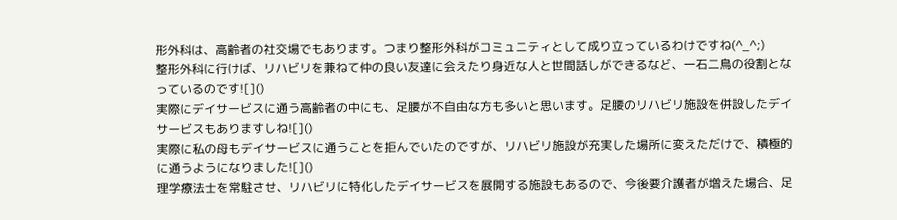形外科は、高齢者の社交場でもあります。つまり整形外科がコミュニティとして成り立っているわけですね(^_^;)
整形外科に行けば、リハビリを兼ねて仲の良い友達に会えたり身近な人と世間話しができるなど、一石二鳥の役割となっているのです![]()
実際にデイサービスに通う高齢者の中にも、足腰が不自由な方も多いと思います。足腰のリハビリ施設を併設したデイサービスもありますしね![]()
実際に私の母もデイサービスに通うことを拒んでいたのですが、リハビリ施設が充実した場所に変えただけで、積極的に通うようになりました![]()
理学療法士を常駐させ、リハビリに特化したデイサービスを展開する施設もあるので、今後要介護者が増えた場合、足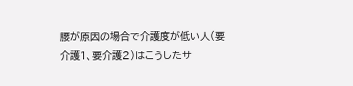腰が原因の場合で介護度が低い人(要介護1、要介護2)はこうしたサ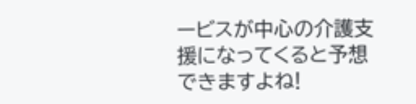ービスが中心の介護支援になってくると予想できますよね!